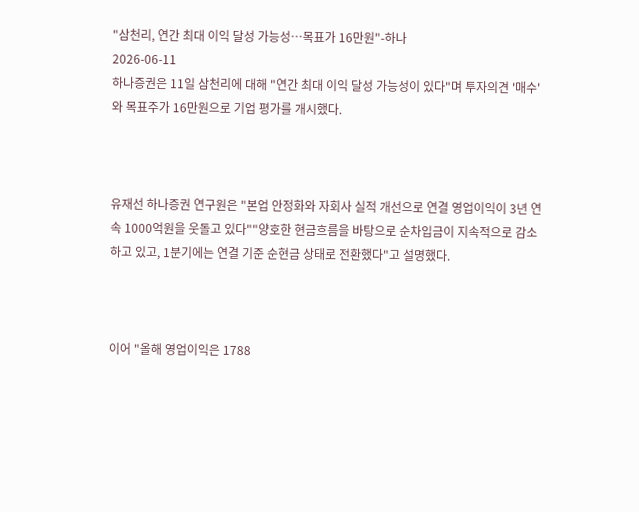"삼천리, 연간 최대 이익 달성 가능성…목표가 16만원"-하나
2026-06-11
하나증권은 11일 삼천리에 대해 "연간 최대 이익 달성 가능성이 있다"며 투자의견 '매수'와 목표주가 16만원으로 기업 평가를 개시했다.



유재선 하나증권 연구원은 "본업 안정화와 자회사 실적 개선으로 연결 영업이익이 3년 연속 1000억원을 웃돌고 있다""양호한 현금흐름을 바탕으로 순차입금이 지속적으로 감소하고 있고, 1분기에는 연결 기준 순현금 상태로 전환했다"고 설명했다.



이어 "올해 영업이익은 1788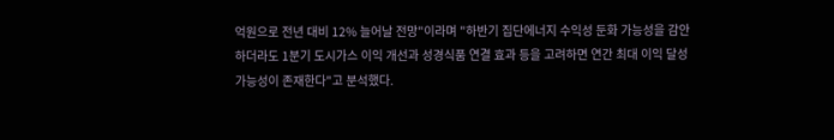억원으로 전년 대비 12% 늘어날 전망"이라며 "하반기 집단에너지 수익성 둔화 가능성을 감안하더라도 1분기 도시가스 이익 개선과 성경식품 연결 효과 등을 고려하면 연간 최대 이익 달성 가능성이 존재한다"고 분석했다.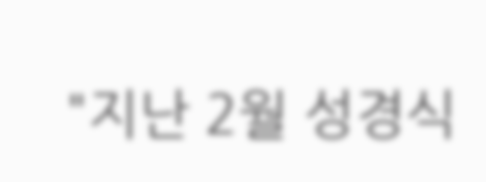"지난 2월 성경식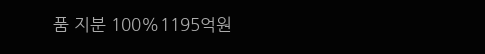품 지분 100%1195억원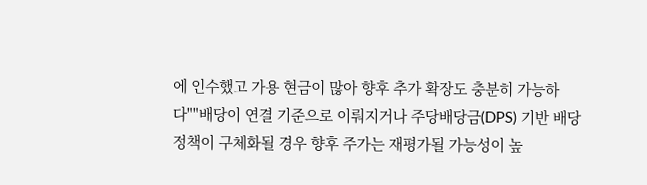에 인수했고 가용 현금이 많아 향후 추가 확장도 충분히 가능하다""배당이 연결 기준으로 이뤄지거나 주당배당금(DPS) 기반 배당 정책이 구체화될 경우 향후 주가는 재평가될 가능성이 높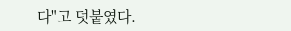다"고 덧붙였다.